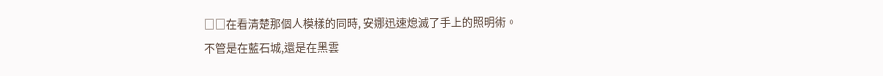□□在看清楚那個人模樣的同時, 安娜迅速熄滅了手上的照明術。
不管是在藍石城,還是在黑雲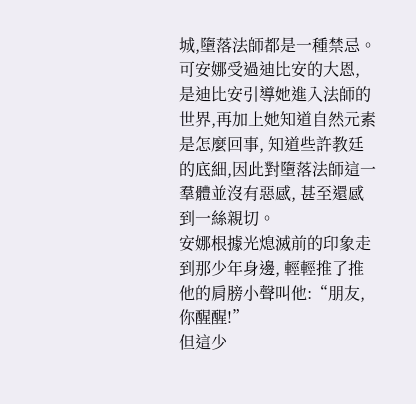城,墮落法師都是一種禁忌。
可安娜受過迪比安的大恩, 是迪比安引導她進入法師的世界,再加上她知道自然元素是怎麼回事, 知道些許教廷的底細,因此對墮落法師這一羣體並沒有惡感, 甚至還感到一絲親切。
安娜根據光熄滅前的印象走到那少年身邊, 輕輕推了推他的肩膀小聲叫他:“朋友,你醒醒!”
但這少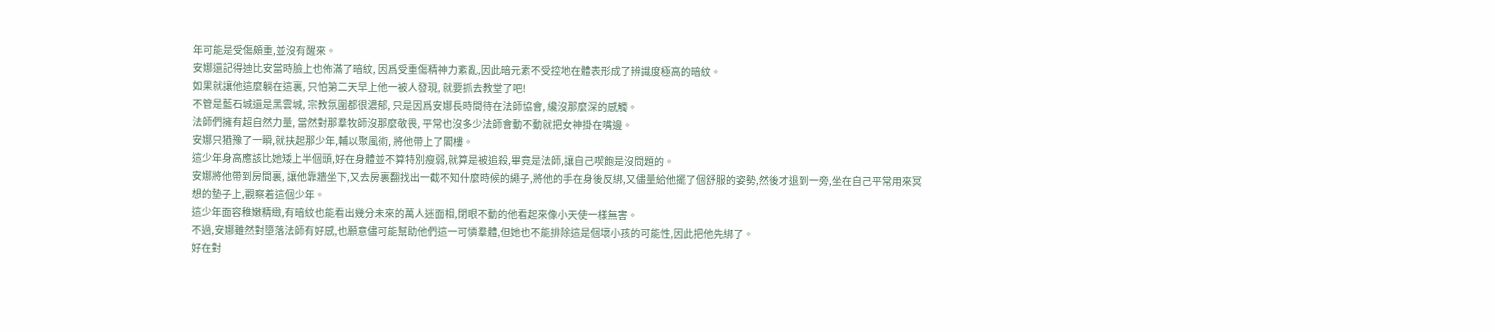年可能是受傷頗重,並沒有醒來。
安娜還記得迪比安當時臉上也佈滿了暗紋, 因爲受重傷精神力紊亂,因此暗元素不受控地在體表形成了辨識度極高的暗紋。
如果就讓他這麼躺在這裏, 只怕第二天早上他一被人發現, 就要抓去教堂了吧!
不管是藍石城還是黑雲城, 宗教氛圍都很濃郁, 只是因爲安娜長時間待在法師協會, 纔沒那麼深的感觸。
法師們擁有超自然力量, 當然對那羣牧師沒那麼敬畏, 平常也沒多少法師會動不動就把女神掛在嘴邊。
安娜只猶豫了一瞬,就扶起那少年,輔以聚風術, 將他帶上了閣樓。
這少年身高應該比她矮上半個頭,好在身體並不算特別瘦弱,就算是被追殺,畢竟是法師,讓自己喫飽是沒問題的。
安娜將他帶到房間裏, 讓他靠牆坐下,又去房裏翻找出一截不知什麼時候的繩子,將他的手在身後反綁,又儘量給他擺了個舒服的姿勢,然後才退到一旁,坐在自己平常用來冥想的墊子上,觀察着這個少年。
這少年面容稚嫩精緻,有暗紋也能看出幾分未來的萬人迷面相,閉眼不動的他看起來像小天使一樣無害。
不過,安娜雖然對墮落法師有好感,也願意儘可能幫助他們這一可憐羣體,但她也不能排除這是個壞小孩的可能性,因此把他先綁了。
好在對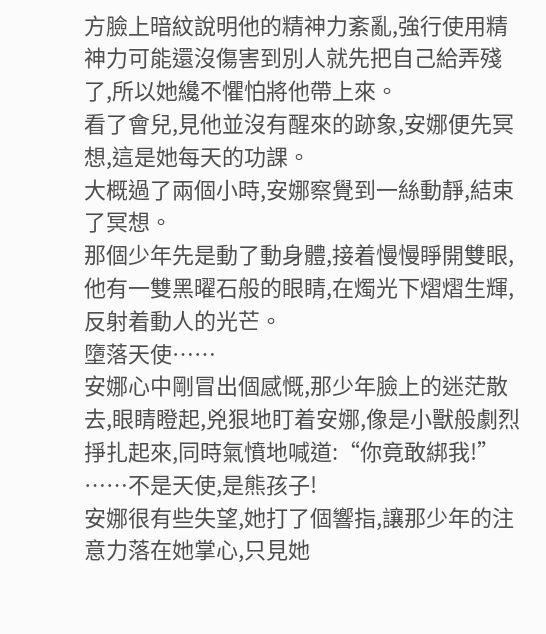方臉上暗紋說明他的精神力紊亂,強行使用精神力可能還沒傷害到別人就先把自己給弄殘了,所以她纔不懼怕將他帶上來。
看了會兒,見他並沒有醒來的跡象,安娜便先冥想,這是她每天的功課。
大概過了兩個小時,安娜察覺到一絲動靜,結束了冥想。
那個少年先是動了動身體,接着慢慢睜開雙眼,他有一雙黑曜石般的眼睛,在燭光下熠熠生輝,反射着動人的光芒。
墮落天使……
安娜心中剛冒出個感慨,那少年臉上的迷茫散去,眼睛瞪起,兇狠地盯着安娜,像是小獸般劇烈掙扎起來,同時氣憤地喊道:“你竟敢綁我!”
……不是天使,是熊孩子!
安娜很有些失望,她打了個響指,讓那少年的注意力落在她掌心,只見她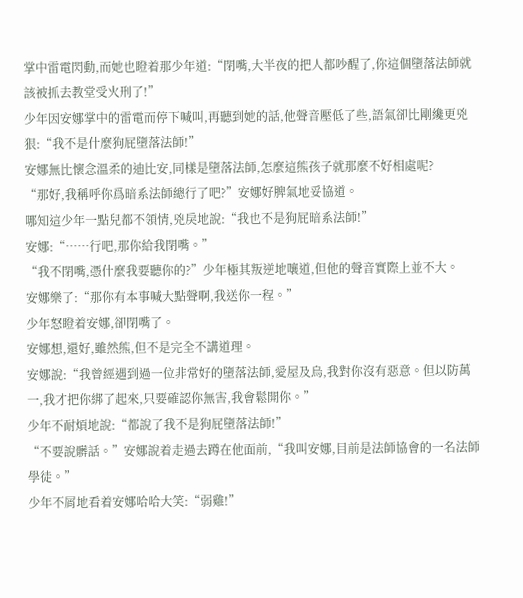掌中雷電閃動,而她也瞪着那少年道:“閉嘴,大半夜的把人都吵醒了,你這個墮落法師就該被抓去教堂受火刑了!”
少年因安娜掌中的雷電而停下喊叫,再聽到她的話,他聲音壓低了些,語氣卻比剛纔更兇狠:“我不是什麼狗屁墮落法師!”
安娜無比懷念溫柔的迪比安,同樣是墮落法師,怎麼這熊孩子就那麼不好相處呢?
“那好,我稱呼你爲暗系法師總行了吧?”安娜好脾氣地妥協道。
哪知這少年一點兒都不領情,兇戾地說:“我也不是狗屁暗系法師!”
安娜:“……行吧,那你給我閉嘴。”
“我不閉嘴,憑什麼我要聽你的?”少年極其叛逆地嚷道,但他的聲音實際上並不大。
安娜樂了:“那你有本事喊大點聲啊,我送你一程。”
少年怒瞪着安娜,卻閉嘴了。
安娜想,還好,雖然熊,但不是完全不講道理。
安娜說:“我曾經遇到過一位非常好的墮落法師,愛屋及烏,我對你沒有惡意。但以防萬一,我才把你綁了起來,只要確認你無害,我會鬆開你。”
少年不耐煩地說:“都說了我不是狗屁墮落法師!”
“不要說髒話。”安娜說着走過去蹲在他面前,“我叫安娜,目前是法師協會的一名法師學徒。”
少年不屑地看着安娜哈哈大笑:“弱雞!”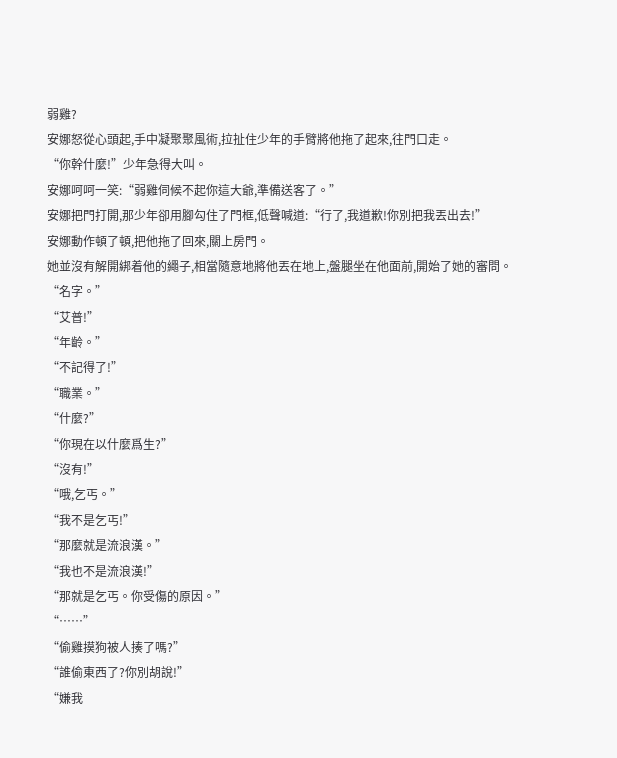弱雞?
安娜怒從心頭起,手中凝聚聚風術,拉扯住少年的手臂將他拖了起來,往門口走。
“你幹什麼!”少年急得大叫。
安娜呵呵一笑:“弱雞伺候不起你這大爺,準備送客了。”
安娜把門打開,那少年卻用腳勾住了門框,低聲喊道:“行了,我道歉!你別把我丟出去!”
安娜動作頓了頓,把他拖了回來,關上房門。
她並沒有解開綁着他的繩子,相當隨意地將他丟在地上,盤腿坐在他面前,開始了她的審問。
“名字。”
“艾普!”
“年齡。”
“不記得了!”
“職業。”
“什麼?”
“你現在以什麼爲生?”
“沒有!”
“哦,乞丐。”
“我不是乞丐!”
“那麼就是流浪漢。”
“我也不是流浪漢!”
“那就是乞丐。你受傷的原因。”
“……”
“偷雞摸狗被人揍了嗎?”
“誰偷東西了?你別胡說!”
“嫌我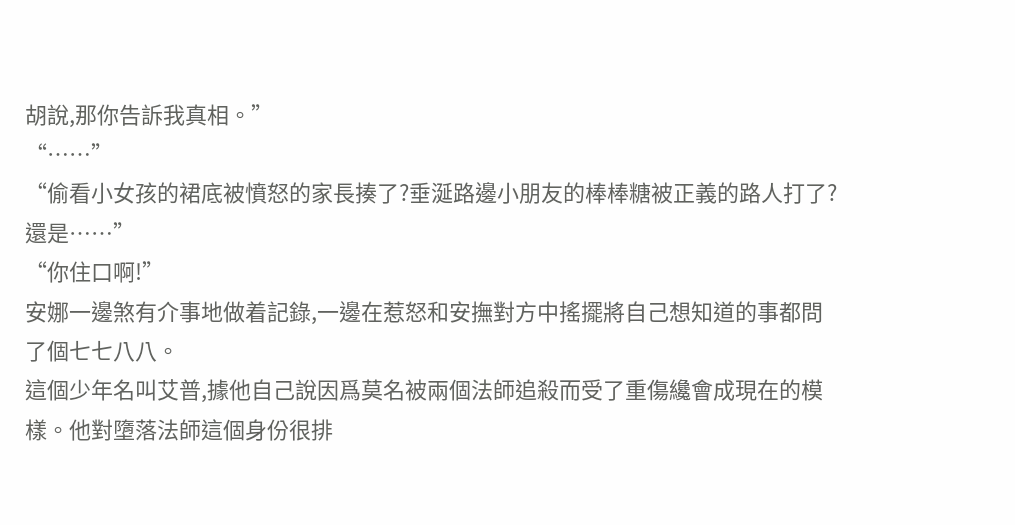胡說,那你告訴我真相。”
“……”
“偷看小女孩的裙底被憤怒的家長揍了?垂涎路邊小朋友的棒棒糖被正義的路人打了?還是……”
“你住口啊!”
安娜一邊煞有介事地做着記錄,一邊在惹怒和安撫對方中搖擺將自己想知道的事都問了個七七八八。
這個少年名叫艾普,據他自己說因爲莫名被兩個法師追殺而受了重傷纔會成現在的模樣。他對墮落法師這個身份很排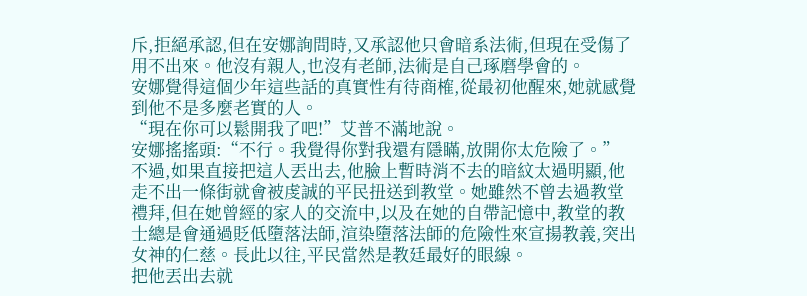斥,拒絕承認,但在安娜詢問時,又承認他只會暗系法術,但現在受傷了用不出來。他沒有親人,也沒有老師,法術是自己琢磨學會的。
安娜覺得這個少年這些話的真實性有待商榷,從最初他醒來,她就感覺到他不是多麼老實的人。
“現在你可以鬆開我了吧!”艾普不滿地說。
安娜搖搖頭:“不行。我覺得你對我還有隱瞞,放開你太危險了。”
不過,如果直接把這人丟出去,他臉上暫時消不去的暗紋太過明顯,他走不出一條街就會被虔誠的平民扭送到教堂。她雖然不曾去過教堂禮拜,但在她曾經的家人的交流中,以及在她的自帶記憶中,教堂的教士總是會通過貶低墮落法師,渲染墮落法師的危險性來宣揚教義,突出女神的仁慈。長此以往,平民當然是教廷最好的眼線。
把他丟出去就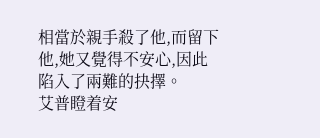相當於親手殺了他,而留下他,她又覺得不安心,因此陷入了兩難的抉擇。
艾普瞪着安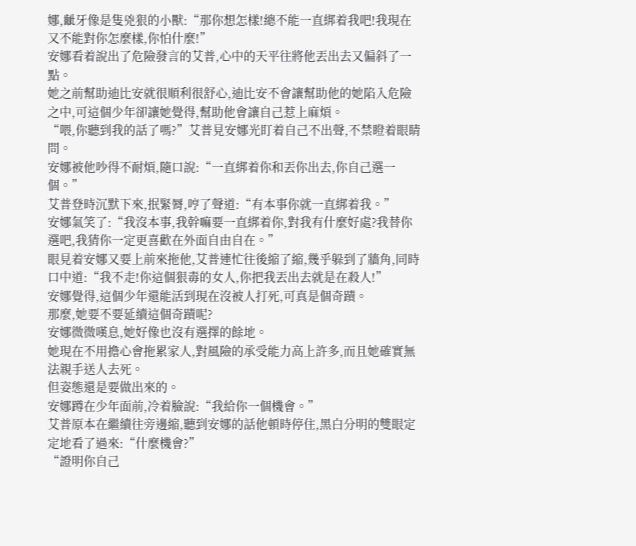娜,齜牙像是隻兇狠的小獸:“那你想怎樣!總不能一直綁着我吧!我現在又不能對你怎麼樣,你怕什麼!”
安娜看着說出了危險發言的艾普,心中的天平往將他丟出去又偏斜了一點。
她之前幫助迪比安就很順利很舒心,迪比安不會讓幫助他的她陷入危險之中,可這個少年卻讓她覺得,幫助他會讓自己惹上麻煩。
“喂,你聽到我的話了嗎?”艾普見安娜光盯着自己不出聲,不禁瞪着眼睛問。
安娜被他吵得不耐煩,隨口說:“一直綁着你和丟你出去,你自己選一個。”
艾普登時沉默下來,抿緊脣,哼了聲道:“有本事你就一直綁着我。”
安娜氣笑了:“我沒本事,我幹嘛要一直綁着你,對我有什麼好處?我替你選吧,我猜你一定更喜歡在外面自由自在。”
眼見着安娜又要上前來拖他,艾普連忙往後縮了縮,幾乎躲到了牆角,同時口中道:“我不走!你這個狠毒的女人,你把我丟出去就是在殺人!”
安娜覺得,這個少年還能活到現在沒被人打死,可真是個奇蹟。
那麼,她要不要延續這個奇蹟呢?
安娜微微嘆息,她好像也沒有選擇的餘地。
她現在不用擔心會拖累家人,對風險的承受能力高上許多,而且她確實無法親手送人去死。
但姿態還是要做出來的。
安娜蹲在少年面前,冷着臉說:“我給你一個機會。”
艾普原本在繼續往旁邊縮,聽到安娜的話他頓時停住,黑白分明的雙眼定定地看了過來:“什麼機會?”
“證明你自己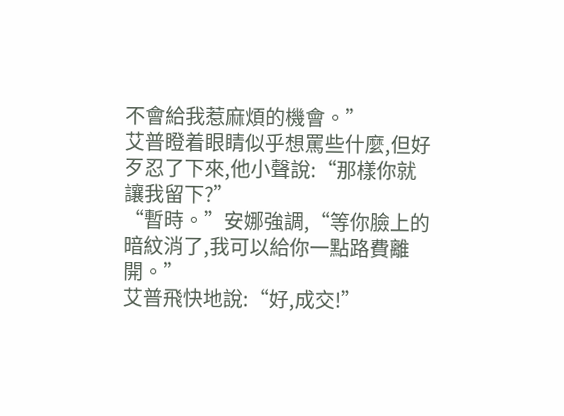不會給我惹麻煩的機會。”
艾普瞪着眼睛似乎想罵些什麼,但好歹忍了下來,他小聲說:“那樣你就讓我留下?”
“暫時。”安娜強調,“等你臉上的暗紋消了,我可以給你一點路費離開。”
艾普飛快地說:“好,成交!”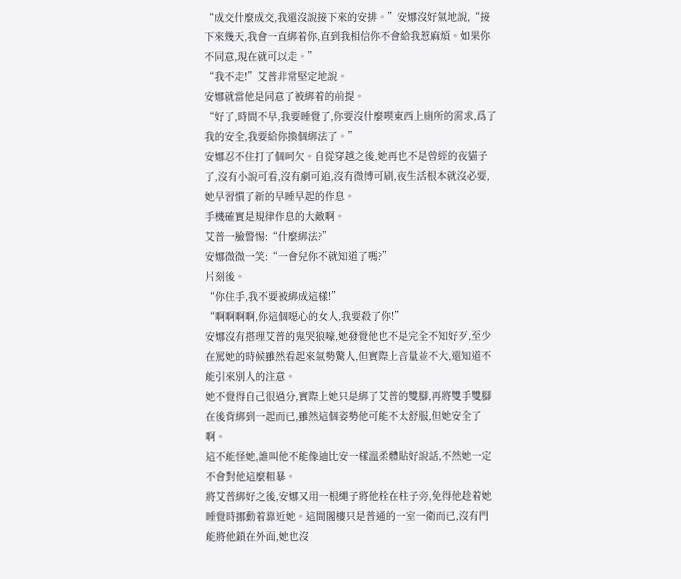“成交什麼成交,我還沒說接下來的安排。”安娜沒好氣地說,“接下來幾天,我會一直綁着你,直到我相信你不會給我惹麻煩。如果你不同意,現在就可以走。”
“我不走!”艾普非常堅定地說。
安娜就當他是同意了被綁着的前提。
“好了,時間不早,我要睡覺了,你要沒什麼喫東西上廁所的需求,爲了我的安全,我要給你換個綁法了。”
安娜忍不住打了個呵欠。自從穿越之後,她再也不是曾經的夜貓子了,沒有小說可看,沒有劇可追,沒有微博可刷,夜生活根本就沒必要,她早習慣了新的早睡早起的作息。
手機確實是規律作息的大敵啊。
艾普一臉警惕:“什麼綁法?”
安娜微微一笑:“一會兒你不就知道了嗎?”
片刻後。
“你住手,我不要被綁成這樣!”
“啊啊啊啊,你這個噁心的女人,我要殺了你!”
安娜沒有搭理艾普的鬼哭狼嚎,她發覺他也不是完全不知好歹,至少在罵她的時候雖然看起來氣勢驚人,但實際上音量並不大,還知道不能引來別人的注意。
她不覺得自己很過分,實際上她只是綁了艾普的雙腳,再將雙手雙腳在後背綁到一起而已,雖然這個姿勢他可能不太舒服,但她安全了啊。
這不能怪她,誰叫他不能像迪比安一樣溫柔體貼好說話,不然她一定不會對他這麼粗暴。
將艾普綁好之後,安娜又用一根繩子將他栓在柱子旁,免得他趁着她睡覺時挪動着靠近她。這間閣樓只是普通的一室一衛而已,沒有門能將他鎖在外面,她也沒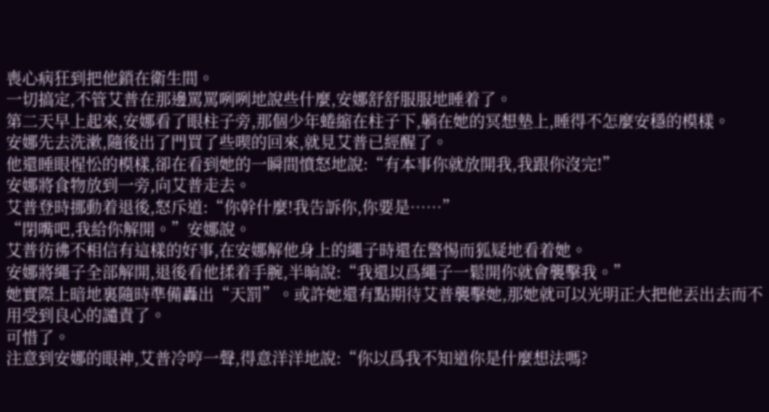喪心病狂到把他鎖在衛生間。
一切搞定,不管艾普在那邊罵罵咧咧地說些什麼,安娜舒舒服服地睡着了。
第二天早上起來,安娜看了眼柱子旁,那個少年蜷縮在柱子下,躺在她的冥想墊上,睡得不怎麼安穩的模樣。
安娜先去洗漱,隨後出了門買了些喫的回來,就見艾普已經醒了。
他還睡眼惺忪的模樣,卻在看到她的一瞬間憤怒地說:“有本事你就放開我,我跟你沒完!”
安娜將食物放到一旁,向艾普走去。
艾普登時挪動着退後,怒斥道:“你幹什麼!我告訴你,你要是……”
“閉嘴吧,我給你解開。”安娜說。
艾普彷彿不相信有這樣的好事,在安娜解他身上的繩子時還在警惕而狐疑地看着她。
安娜將繩子全部解開,退後看他揉着手腕,半晌說:“我還以爲繩子一鬆開你就會襲擊我。”
她實際上暗地裏隨時準備轟出“天罰”。或許她還有點期待艾普襲擊她,那她就可以光明正大把他丟出去而不用受到良心的譴責了。
可惜了。
注意到安娜的眼神,艾普冷哼一聲,得意洋洋地說:“你以爲我不知道你是什麼想法嗎?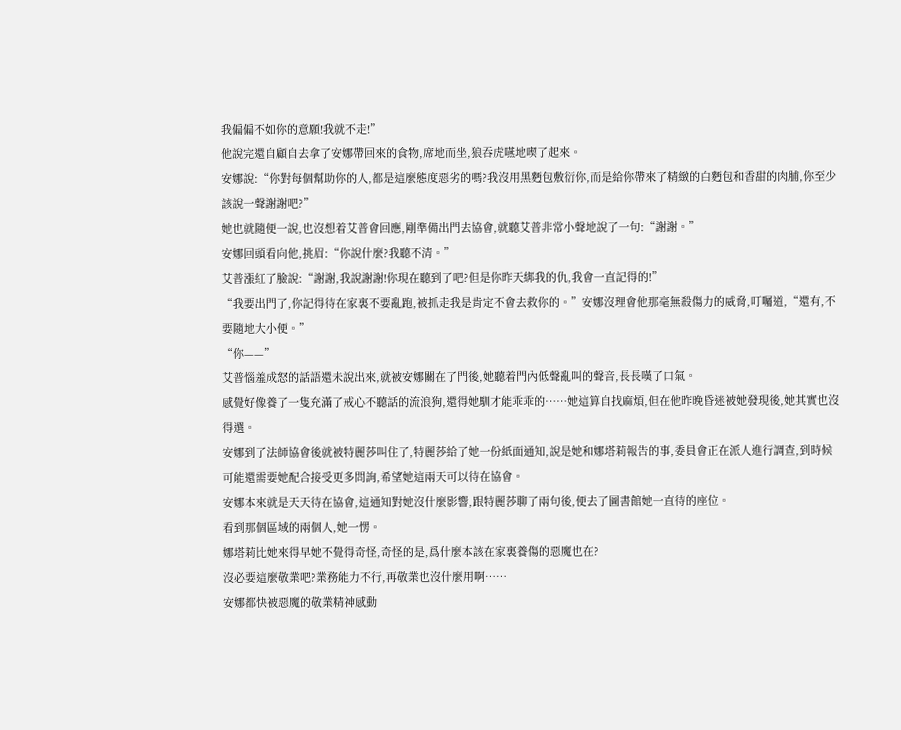我偏偏不如你的意願!我就不走!”
他說完還自顧自去拿了安娜帶回來的食物,席地而坐,狼吞虎嚥地喫了起來。
安娜說:“你對每個幫助你的人,都是這麼態度惡劣的嗎?我沒用黑麪包敷衍你,而是給你帶來了精緻的白麪包和香甜的肉脯,你至少該說一聲謝謝吧?”
她也就隨便一說,也沒想着艾普會回應,剛準備出門去協會,就聽艾普非常小聲地說了一句:“謝謝。”
安娜回頭看向他,挑眉:“你說什麼?我聽不清。”
艾普漲紅了臉說:“謝謝,我說謝謝!你現在聽到了吧?但是你昨天綁我的仇,我會一直記得的!”
“我要出門了,你記得待在家裏不要亂跑,被抓走我是肯定不會去救你的。”安娜沒理會他那毫無殺傷力的威脅,叮囑道,“還有,不要隨地大小便。”
“你——”
艾普惱羞成怒的話語還未說出來,就被安娜關在了門後,她聽着門內低聲亂叫的聲音,長長嘆了口氣。
感覺好像養了一隻充滿了戒心不聽話的流浪狗,還得她馴才能乖乖的……她這算自找麻煩,但在他昨晚昏迷被她發現後,她其實也沒得選。
安娜到了法師協會後就被特麗莎叫住了,特麗莎給了她一份紙面通知,說是她和娜塔莉報告的事,委員會正在派人進行調查,到時候可能還需要她配合接受更多問詢,希望她這兩天可以待在協會。
安娜本來就是天天待在協會,這通知對她沒什麼影響,跟特麗莎聊了兩句後,便去了圖書館她一直待的座位。
看到那個區域的兩個人,她一愣。
娜塔莉比她來得早她不覺得奇怪,奇怪的是,爲什麼本該在家裏養傷的惡魔也在?
沒必要這麼敬業吧?業務能力不行,再敬業也沒什麼用啊……
安娜都快被惡魔的敬業精神感動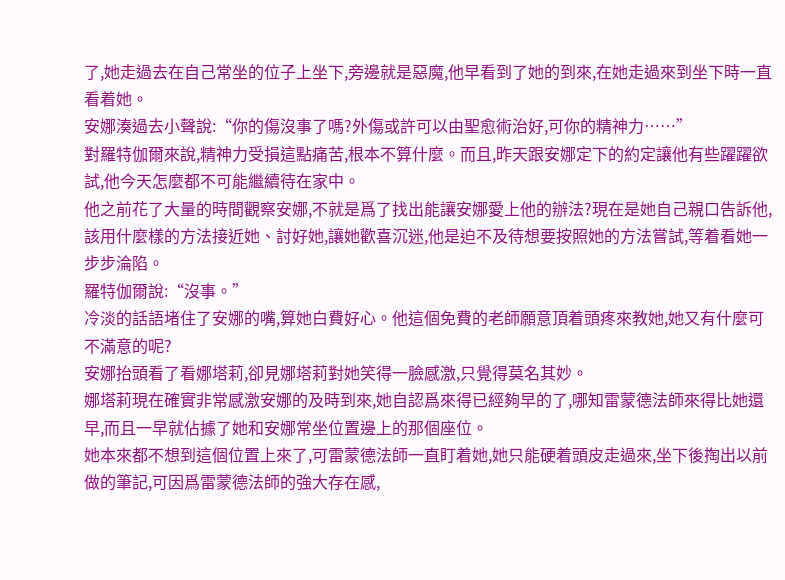了,她走過去在自己常坐的位子上坐下,旁邊就是惡魔,他早看到了她的到來,在她走過來到坐下時一直看着她。
安娜湊過去小聲說:“你的傷沒事了嗎?外傷或許可以由聖愈術治好,可你的精神力……”
對羅特伽爾來說,精神力受損這點痛苦,根本不算什麼。而且,昨天跟安娜定下的約定讓他有些躍躍欲試,他今天怎麼都不可能繼續待在家中。
他之前花了大量的時間觀察安娜,不就是爲了找出能讓安娜愛上他的辦法?現在是她自己親口告訴他,該用什麼樣的方法接近她、討好她,讓她歡喜沉迷,他是迫不及待想要按照她的方法嘗試,等着看她一步步淪陷。
羅特伽爾說:“沒事。”
冷淡的話語堵住了安娜的嘴,算她白費好心。他這個免費的老師願意頂着頭疼來教她,她又有什麼可不滿意的呢?
安娜抬頭看了看娜塔莉,卻見娜塔莉對她笑得一臉感激,只覺得莫名其妙。
娜塔莉現在確實非常感激安娜的及時到來,她自認爲來得已經夠早的了,哪知雷蒙德法師來得比她還早,而且一早就佔據了她和安娜常坐位置邊上的那個座位。
她本來都不想到這個位置上來了,可雷蒙德法師一直盯着她,她只能硬着頭皮走過來,坐下後掏出以前做的筆記,可因爲雷蒙德法師的強大存在感,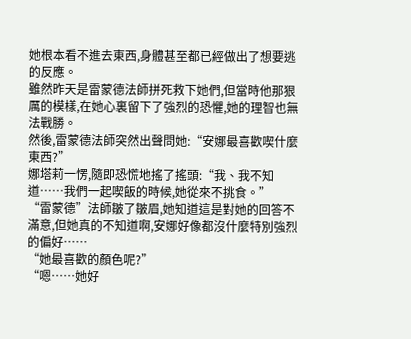她根本看不進去東西,身體甚至都已經做出了想要逃的反應。
雖然昨天是雷蒙德法師拼死救下她們,但當時他那狠厲的模樣,在她心裏留下了強烈的恐懼,她的理智也無法戰勝。
然後,雷蒙德法師突然出聲問她:“安娜最喜歡喫什麼東西?”
娜塔莉一愣,隨即恐慌地搖了搖頭:“我、我不知道……我們一起喫飯的時候,她從來不挑食。”
“雷蒙德”法師皺了皺眉,她知道這是對她的回答不滿意,但她真的不知道啊,安娜好像都沒什麼特別強烈的偏好……
“她最喜歡的顏色呢?”
“嗯……她好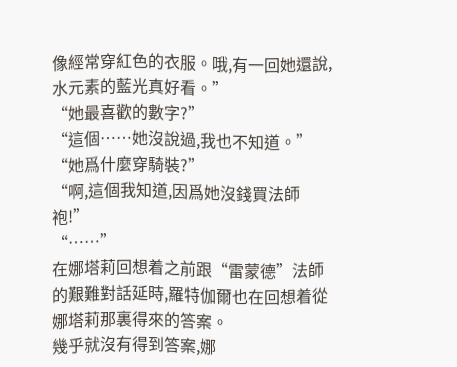像經常穿紅色的衣服。哦,有一回她還說,水元素的藍光真好看。”
“她最喜歡的數字?”
“這個……她沒說過,我也不知道。”
“她爲什麼穿騎裝?”
“啊,這個我知道,因爲她沒錢買法師袍!”
“……”
在娜塔莉回想着之前跟“雷蒙德”法師的艱難對話延時,羅特伽爾也在回想着從娜塔莉那裏得來的答案。
幾乎就沒有得到答案,娜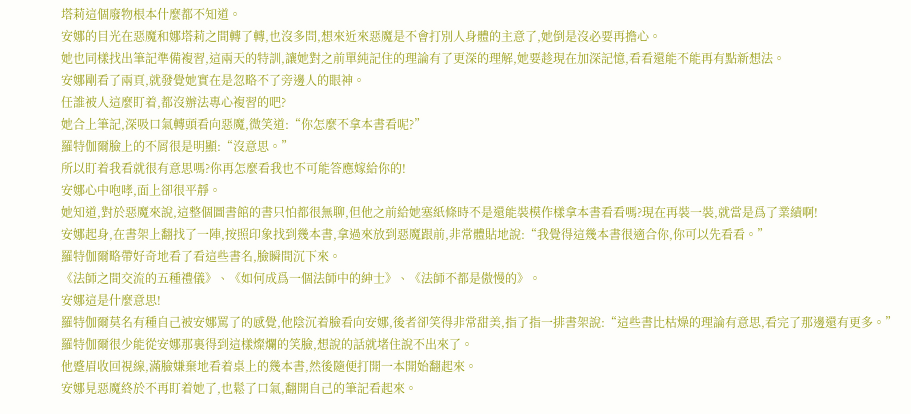塔莉這個廢物根本什麼都不知道。
安娜的目光在惡魔和娜塔莉之間轉了轉,也沒多問,想來近來惡魔是不會打別人身體的主意了,她倒是沒必要再擔心。
她也同樣找出筆記準備複習,這兩天的特訓,讓她對之前單純記住的理論有了更深的理解,她要趁現在加深記憶,看看還能不能再有點新想法。
安娜剛看了兩頁,就發覺她實在是忽略不了旁邊人的眼神。
任誰被人這麼盯着,都沒辦法專心複習的吧?
她合上筆記,深吸口氣轉頭看向惡魔,微笑道:“你怎麼不拿本書看呢?”
羅特伽爾臉上的不屑很是明顯:“沒意思。”
所以盯着我看就很有意思嗎?你再怎麼看我也不可能答應嫁給你的!
安娜心中咆哮,面上卻很平靜。
她知道,對於惡魔來說,這整個圖書館的書只怕都很無聊,但他之前給她塞紙條時不是還能裝模作樣拿本書看看嗎?現在再裝一裝,就當是爲了業績啊!
安娜起身,在書架上翻找了一陣,按照印象找到幾本書,拿過來放到惡魔跟前,非常體貼地說:“我覺得這幾本書很適合你,你可以先看看。”
羅特伽爾略帶好奇地看了看這些書名,臉瞬間沉下來。
《法師之間交流的五種禮儀》、《如何成爲一個法師中的紳士》、《法師不都是傲慢的》。
安娜這是什麼意思!
羅特伽爾莫名有種自己被安娜罵了的感覺,他陰沉着臉看向安娜,後者卻笑得非常甜美,指了指一排書架說:“這些書比枯燥的理論有意思,看完了那邊還有更多。”
羅特伽爾很少能從安娜那裏得到這樣燦爛的笑臉,想說的話就堵住說不出來了。
他蹙眉收回視線,滿臉嫌棄地看着桌上的幾本書,然後隨便打開一本開始翻起來。
安娜見惡魔終於不再盯着她了,也鬆了口氣,翻開自己的筆記看起來。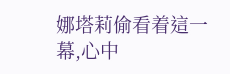娜塔莉偷看着這一幕,心中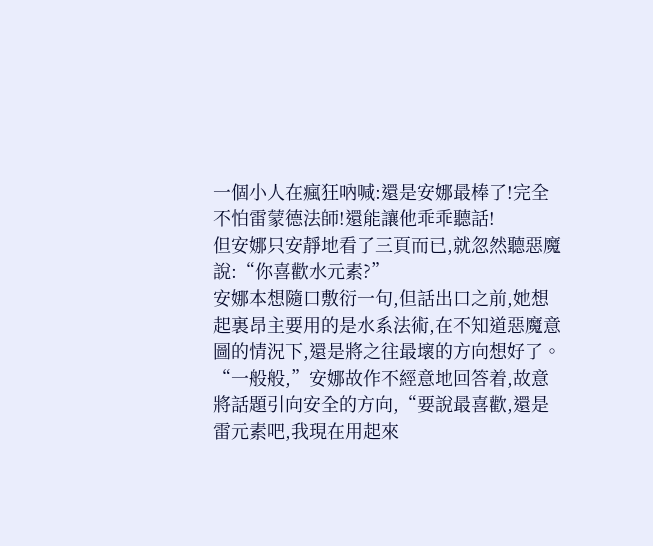一個小人在瘋狂吶喊:還是安娜最棒了!完全不怕雷蒙德法師!還能讓他乖乖聽話!
但安娜只安靜地看了三頁而已,就忽然聽惡魔說:“你喜歡水元素?”
安娜本想隨口敷衍一句,但話出口之前,她想起裏昂主要用的是水系法術,在不知道惡魔意圖的情況下,還是將之往最壞的方向想好了。
“一般般,”安娜故作不經意地回答着,故意將話題引向安全的方向,“要說最喜歡,還是雷元素吧,我現在用起來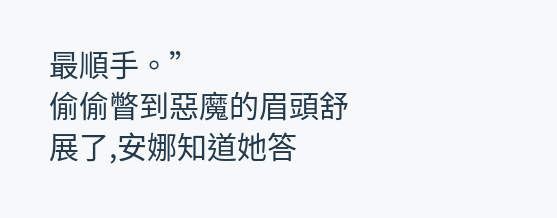最順手。”
偷偷瞥到惡魔的眉頭舒展了,安娜知道她答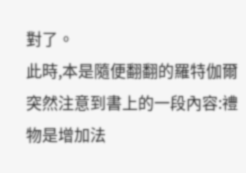對了。
此時,本是隨便翻翻的羅特伽爾突然注意到書上的一段內容:禮物是增加法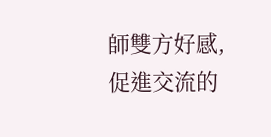師雙方好感,促進交流的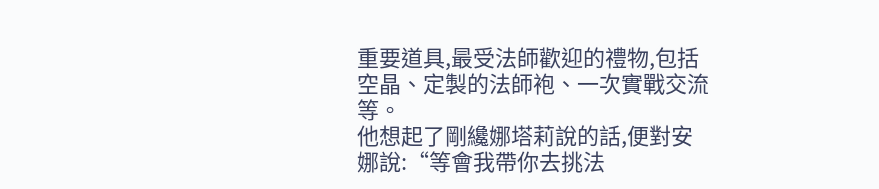重要道具,最受法師歡迎的禮物,包括空晶、定製的法師袍、一次實戰交流等。
他想起了剛纔娜塔莉說的話,便對安娜說:“等會我帶你去挑法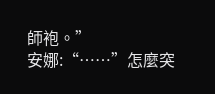師袍。”
安娜:“……”怎麼突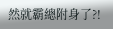然就霸總附身了?!